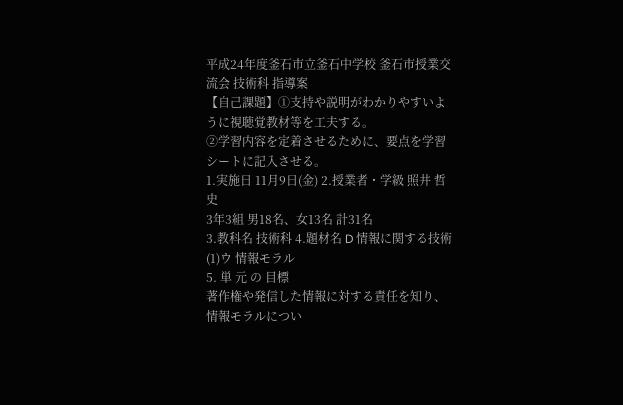平成24年度釜石市立釜石中学校 釜石市授業交流会 技術科 指導案
【自己課題】①支持や説明がわかりやすいように視聴覚教材等を工夫する。
②学習内容を定着させるために、要点を学習シートに記入させる。
1.実施日 11月9日(金) 2.授業者・学級 照井 哲史
3年3組 男18名、女13名 計31名
3.教科名 技術科 4.題材名 D 情報に関する技術 (1)ウ 情報モラル
5. 単 元 の 目標
著作権や発信した情報に対する責任を知り、情報モラルについ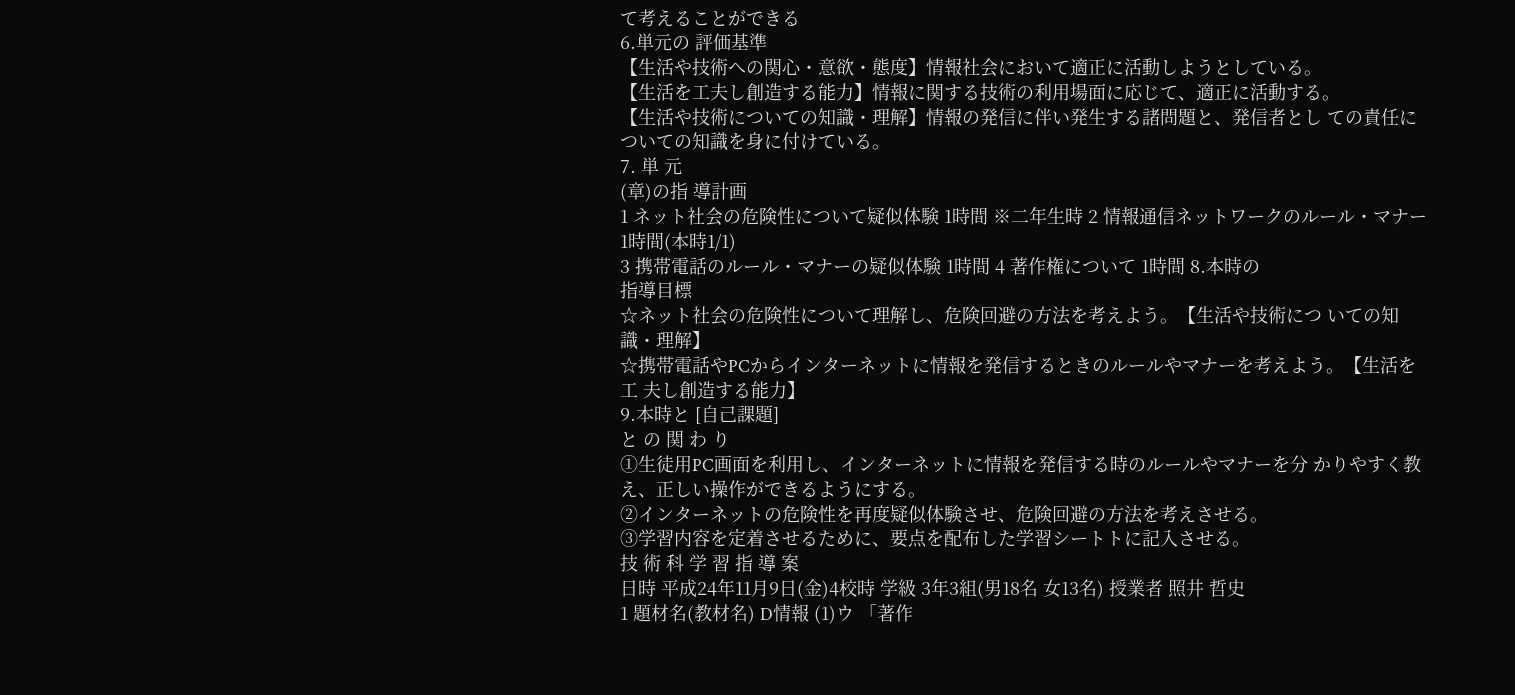て考えることができる
6.単元の 評価基準
【生活や技術への関心・意欲・態度】情報社会において適正に活動しようとしている。
【生活を工夫し創造する能力】情報に関する技術の利用場面に応じて、適正に活動する。
【生活や技術についての知識・理解】情報の発信に伴い発生する諸問題と、発信者とし ての責任についての知識を身に付けている。
7. 単 元
(章)の指 導計画
1 ネット社会の危険性について疑似体験 1時間 ※二年生時 2 情報通信ネットワークのルール・マナー 1時間(本時1/1)
3 携帯電話のルール・マナーの疑似体験 1時間 4 著作権について 1時間 8.本時の
指導目標
☆ネット社会の危険性について理解し、危険回避の方法を考えよう。【生活や技術につ いての知識・理解】
☆携帯電話やPCからインターネットに情報を発信するときのルールやマナーを考えよう。【生活を工 夫し創造する能力】
9.本時と [自己課題]
と の 関 わ り
①生徒用PC画面を利用し、インターネットに情報を発信する時のルールやマナーを分 かりやすく教え、正しい操作ができるようにする。
②インターネットの危険性を再度疑似体験させ、危険回避の方法を考えさせる。
③学習内容を定着させるために、要点を配布した学習シートトに記入させる。
技 術 科 学 習 指 導 案
日時 平成24年11月9日(金)4校時 学級 3年3組(男18名 女13名) 授業者 照井 哲史
1 題材名(教材名) D情報 (1)ウ 「著作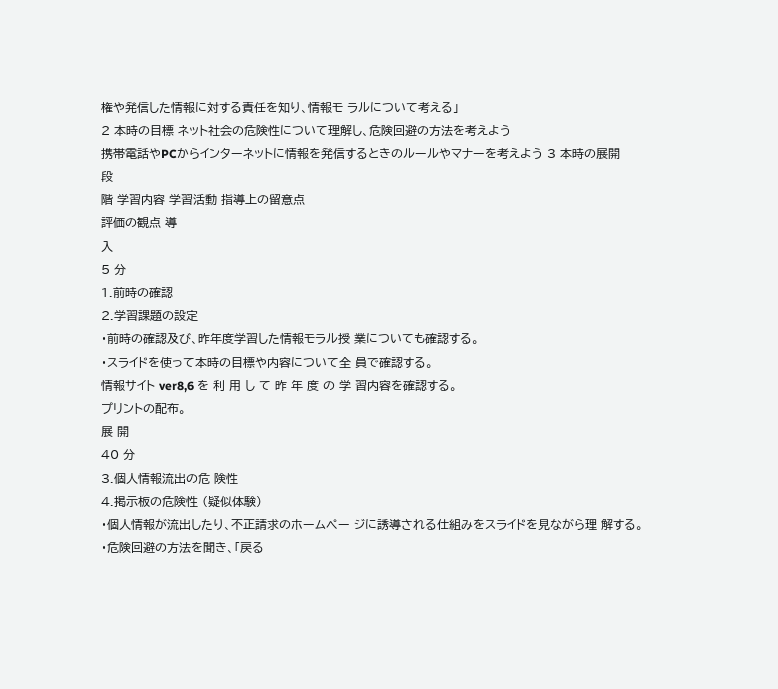権や発信した情報に対する責任を知り、情報モ ラルについて考える」
2 本時の目標 ネット社会の危険性について理解し、危険回避の方法を考えよう
携帯電話やPCからインターネットに情報を発信するときのルールやマナーを考えよう 3 本時の展開
段
階 学習内容 学習活動 指導上の留意点
評価の観点 導
入
5 分
1.前時の確認
2.学習課題の設定
・前時の確認及び、昨年度学習した情報モラル授 業についても確認する。
・スライドを使って本時の目標や内容について全 員で確認する。
情報サイト ver8,6 を 利 用 し て 昨 年 度 の 学 習内容を確認する。
プリントの配布。
展 開
40 分
3.個人情報流出の危 険性
4.掲示板の危険性 (疑似体験)
・個人情報が流出したり、不正請求のホームペー ジに誘導される仕組みをスライドを見ながら理 解する。
・危険回避の方法を聞き、「戻る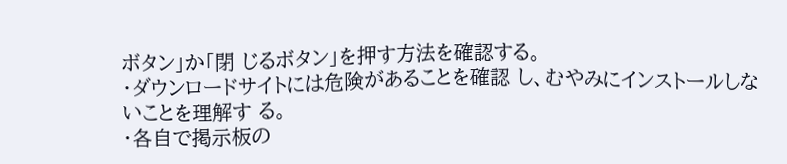ボタン」か「閉 じるボタン」を押す方法を確認する。
・ダウンロードサイトには危険があることを確認 し、むやみにインストールしないことを理解す る。
・各自で掲示板の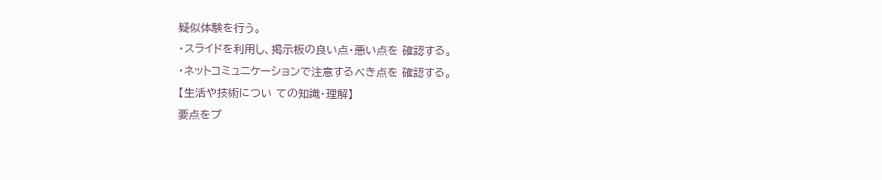疑似体験を行う。
・スライドを利用し、掲示板の良い点・悪い点を 確認する。
・ネットコミュニケーションで注意するべき点を 確認する。
【生活や技術につい ての知識・理解】
要点をプ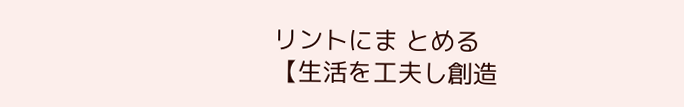リントにま とめる
【生活を工夫し創造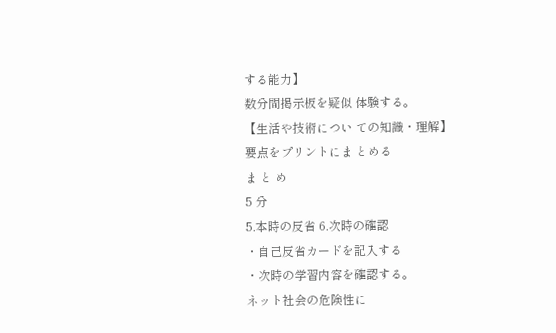する能力】
数分間掲示板を疑似 体験する。
【生活や技術につい ての知識・理解】
要点をプリントにま とめる
ま と め
5 分
5.本時の反省 6.次時の確認
・自己反省カードを記入する
・次時の学習内容を確認する。
ネット社会の危険性に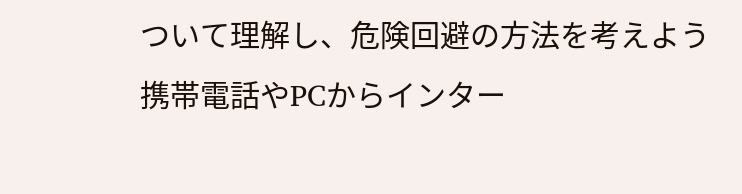ついて理解し、危険回避の方法を考えよう
携帯電話やPCからインター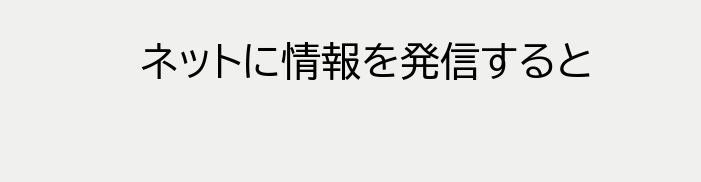ネットに情報を発信すると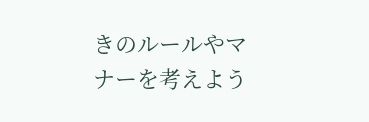きのルールやマナーを考えよう